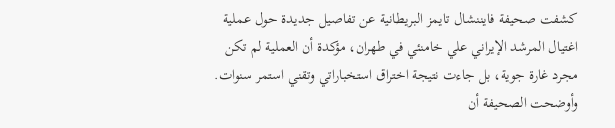كشفت صحيفة فايننشال تايمز البريطانية عن تفاصيل جديدة حول عملية اغتيال المرشد الإيراني علي خامنئي في طهران، مؤكدة أن العملية لم تكن مجرد غارة جوية، بل جاءت نتيجة اختراق استخباراتي وتقني استمر سنوات.
وأوضحت الصحيفة أن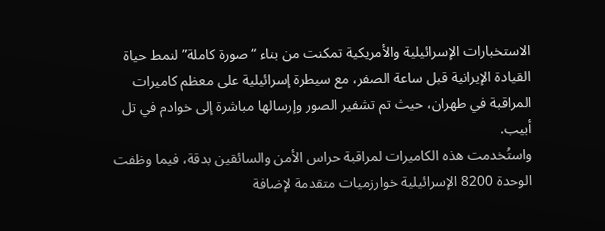الاستخبارات الإسرائيلية والأمريكية تمكنت من بناء “صورة كاملة” لنمط حياة القيادة الإيرانية قبل ساعة الصفر، مع سيطرة إسرائيلية على معظم كاميرات المراقبة في طهران، حيث تم تشفير الصور وإرسالها مباشرة إلى خوادم في تل أبيب.
واستُخدمت هذه الكاميرات لمراقبة حراس الأمن والسائقين بدقة، فيما وظفت الوحدة 8200 الإسرائيلية خوارزميات متقدمة لإضافة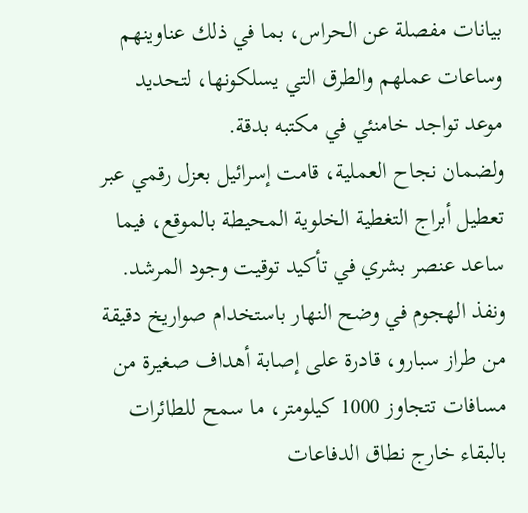بيانات مفصلة عن الحراس، بما في ذلك عناوينهم وساعات عملهم والطرق التي يسلكونها، لتحديد موعد تواجد خامنئي في مكتبه بدقة.
ولضمان نجاح العملية، قامت إسرائيل بعزل رقمي عبر تعطيل أبراج التغطية الخلوية المحيطة بالموقع، فيما ساعد عنصر بشري في تأكيد توقيت وجود المرشد.
ونفذ الهجوم في وضح النهار باستخدام صواريخ دقيقة من طراز سبارو، قادرة على إصابة أهداف صغيرة من مسافات تتجاوز 1000 كيلومتر، ما سمح للطائرات بالبقاء خارج نطاق الدفاعات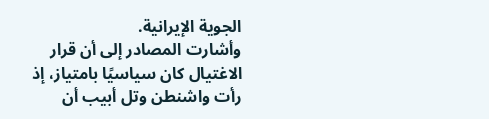الجوية الإيرانية.
وأشارت المصادر إلى أن قرار الاغتيال كان سياسيًا بامتياز، إذ رأت واشنطن وتل أبيب أن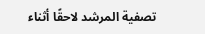تصفية المرشد لاحقًا أثناء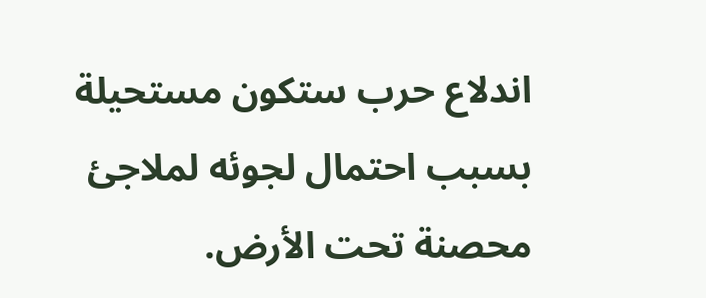اندلاع حرب ستكون مستحيلة بسبب احتمال لجوئه لملاجئ محصنة تحت الأرض.